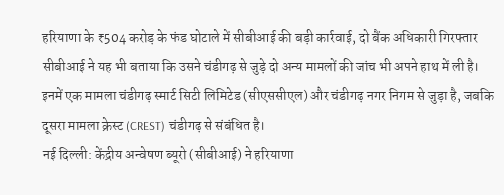हरियाणा के ₹504 करोड़ के फंड घोटाले में सीबीआई की बड़ी कार्रवाई, दो बैंक अधिकारी गिरफ्तार
सीबीआई ने यह भी बताया कि उसने चंडीगढ़ से जुड़े दो अन्य मामलों की जांच भी अपने हाथ में ली है। इनमें एक मामला चंडीगढ़ स्मार्ट सिटी लिमिटेड (सीएससीएल) और चंडीगढ़ नगर निगम से जुड़ा है, जबकि दूसरा मामला क्रेस्ट (CREST) चंडीगढ़ से संबंधित है।
नई दिल्ली: केंद्रीय अन्वेषण ब्यूरो (सीबीआई) ने हरियाणा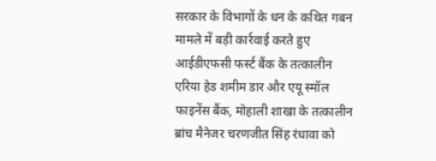सरकार के विभागों के धन के कथित गबन मामले में बड़ी कार्रवाई करते हुए आईडीएफसी फर्स्ट बैंक के तत्कालीन एरिया हेड शमीम डार और एयू स्मॉल फाइनेंस बैंक, मोहाली शाखा के तत्कालीन ब्रांच मैनेजर चरणजीत सिंह रंधावा को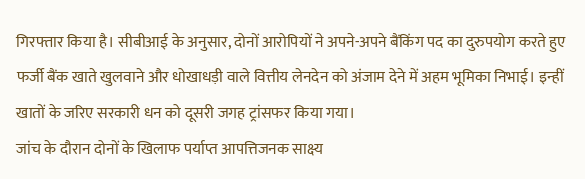गिरफ्तार किया है। सीबीआई के अनुसार, दोनों आरोपियों ने अपने-अपने बैंकिंग पद का दुरुपयोग करते हुए फर्जी बैंक खाते खुलवाने और धोखाधड़ी वाले वित्तीय लेनदेन को अंजाम देने में अहम भूमिका निभाई। इन्हीं खातों के जरिए सरकारी धन को दूसरी जगह ट्रांसफर किया गया।
जांच के दौरान दोनों के खिलाफ पर्याप्त आपत्तिजनक साक्ष्य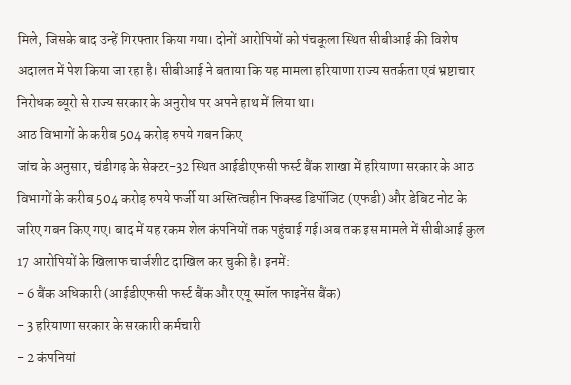मिले, जिसके बाद उन्हें गिरफ्तार किया गया। दोनों आरोपियों को पंचकूला स्थित सीबीआई की विशेष अदालत में पेश किया जा रहा है। सीबीआई ने बताया कि यह मामला हरियाणा राज्य सतर्कता एवं भ्रष्टाचार निरोधक ब्यूरो से राज्य सरकार के अनुरोध पर अपने हाथ में लिया था।
आठ विभागों के करीब 504 करोड़ रुपये गबन किए
जांच के अनुसार, चंडीगढ़ के सेक्टर-32 स्थित आईडीएफसी फर्स्ट बैंक शाखा में हरियाणा सरकार के आठ विभागों के करीब 504 करोड़ रुपये फर्जी या अस्तित्वहीन फिक्स्ड डिपॉजिट (एफडी) और डेबिट नोट के जरिए गबन किए गए। बाद में यह रकम शेल कंपनियों तक पहुंचाई गई।अब तक इस मामले में सीबीआई कुल 17 आरोपियों के खिलाफ चार्जशीट दाखिल कर चुकी है। इनमें:
- 6 बैंक अधिकारी (आईडीएफसी फर्स्ट बैंक और एयू स्मॉल फाइनेंस बैंक)
- 3 हरियाणा सरकार के सरकारी कर्मचारी
- 2 कंपनियां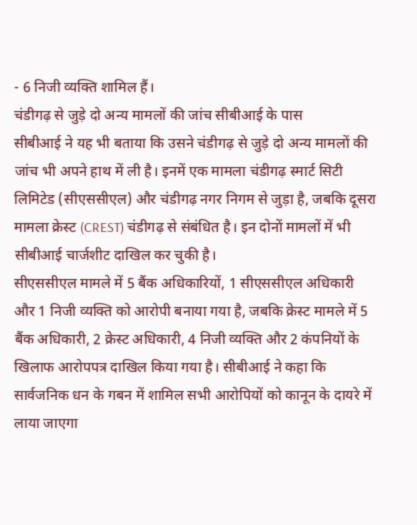- 6 निजी व्यक्ति शामिल हैं।
चंडीगढ़ से जुड़े दो अन्य मामलों की जांच सीबीआई के पास
सीबीआई ने यह भी बताया कि उसने चंडीगढ़ से जुड़े दो अन्य मामलों की जांच भी अपने हाथ में ली है। इनमें एक मामला चंडीगढ़ स्मार्ट सिटी लिमिटेड (सीएससीएल) और चंडीगढ़ नगर निगम से जुड़ा है, जबकि दूसरा मामला क्रेस्ट (CREST) चंडीगढ़ से संबंधित है। इन दोनों मामलों में भी सीबीआई चार्जशीट दाखिल कर चुकी है।
सीएससीएल मामले में 5 बैंक अधिकारियों, 1 सीएससीएल अधिकारी और 1 निजी व्यक्ति को आरोपी बनाया गया है, जबकि क्रेस्ट मामले में 5 बैंक अधिकारी, 2 क्रेस्ट अधिकारी, 4 निजी व्यक्ति और 2 कंपनियों के खिलाफ आरोपपत्र दाखिल किया गया है। सीबीआई ने कहा कि सार्वजनिक धन के गबन में शामिल सभी आरोपियों को कानून के दायरे में लाया जाएगा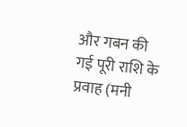और गबन की गई पूरी राशि के प्रवाह (मनी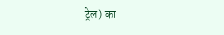ट्रेल) का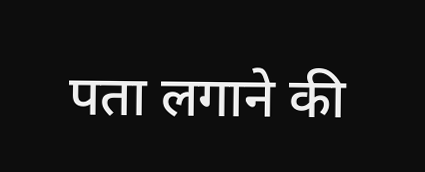पता लगाने की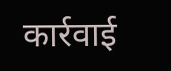कार्रवाई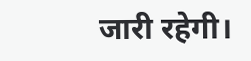जारी रहेगी।